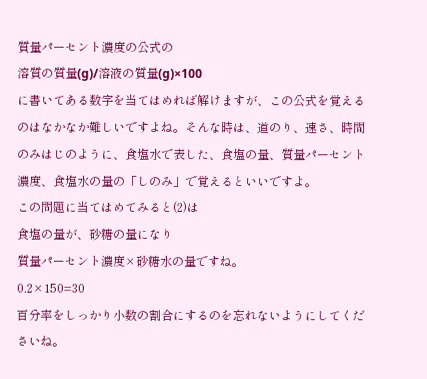質量パーセント濃度の公式の
溶質の質量(g)/溶液の質量(g)×100
に書いてある数字を当てはめれば解けますが、この公式を覚えるのはなかなか難しいですよね。そんな時は、道のり、速さ、時間のみはじのように、食塩水で表した、食塩の量、質量パーセント濃度、食塩水の量の「しのみ」で覚えるといいですよ。
この問題に当てはめてみると(2)は
食塩の量が、砂糖の量になり
質量パーセント濃度×砂糖水の量ですね。
0.2×150=30
百分率をしっかり小数の割合にするのを忘れないようにしてくださいね。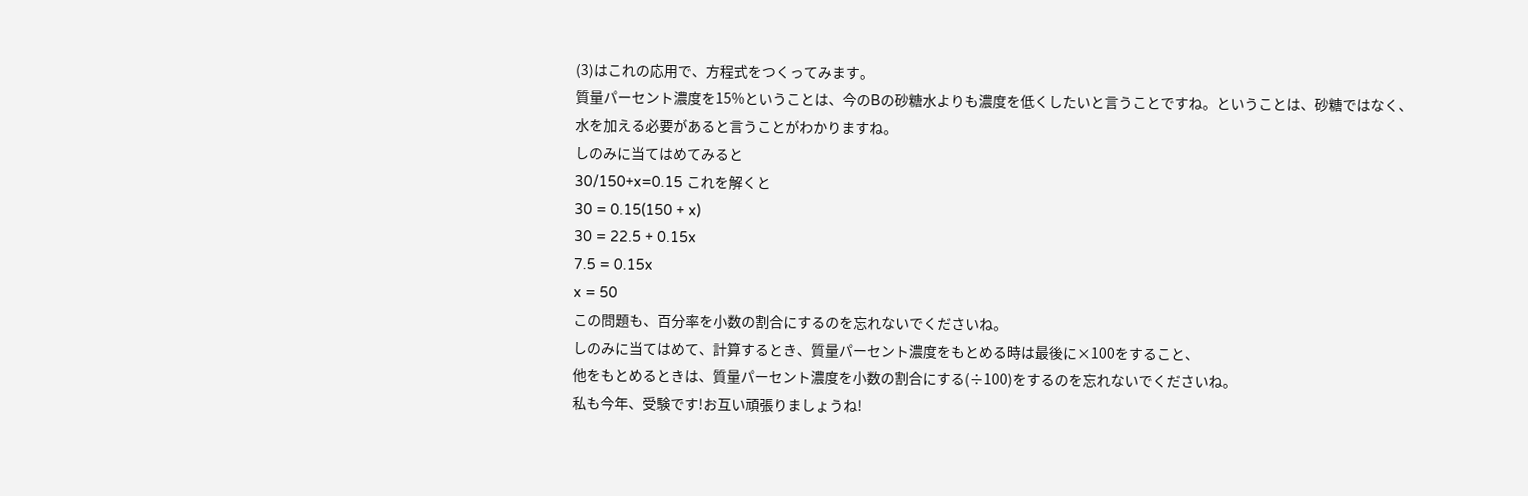(3)はこれの応用で、方程式をつくってみます。
質量パーセント濃度を15%ということは、今のBの砂糖水よりも濃度を低くしたいと言うことですね。ということは、砂糖ではなく、水を加える必要があると言うことがわかりますね。
しのみに当てはめてみると
30/150+x=0.15 これを解くと
30 = 0.15(150 + x)
30 = 22.5 + 0.15x
7.5 = 0.15x
x = 50
この問題も、百分率を小数の割合にするのを忘れないでくださいね。
しのみに当てはめて、計算するとき、質量パーセント濃度をもとめる時は最後に×100をすること、
他をもとめるときは、質量パーセント濃度を小数の割合にする(÷100)をするのを忘れないでくださいね。
私も今年、受験です!お互い頑張りましょうね!